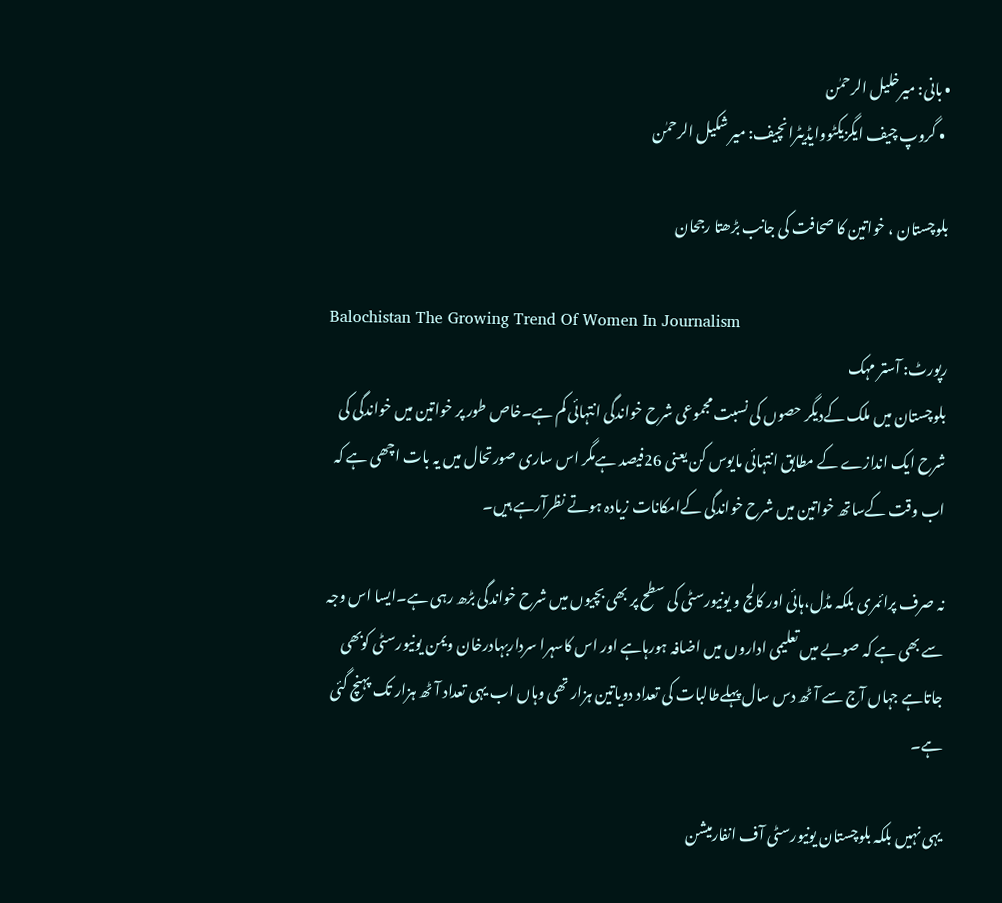• بانی: میرخلیل الرحمٰن
  • گروپ چیف ایگزیکٹووایڈیٹرانچیف: میر شکیل الرحمٰن

بلوچستان ، خواتین کا صحافت کی جانب بڑھتا رجحان

Balochistan The Growing Trend Of Women In Journalism
رپورٹ: آستر مہک
بلوچستان میں ملک کےدیگر حصوں کی نسبت مجموعی شرح خواندگی انتہائی کم ہے۔خاص طور پر خواتین میں خواندگی کی شرح ایک اندازے کے مطابق انتہائی مایوس کن یعنی 26فیصد ہےمگر اس ساری صورتحال میں یہ بات اچھی ہے کہ اب وقت کےساتھ خواتین میں شرح خواندگی کےامکانات زیادہ ہوتے نظرآرہے ہیں۔

نہ صرف پرائمری بلکہ مڈل،ہائی اور کالج و یونیورسٹی کی سطح پر بھی بچیوں میں شرح خواندگی بڑھ رہی ہے۔ایسا اس وجہ سے بھی ہے کہ صوبے میں تعلیمی اداروں میں اضافہ ہورہاہے اور اس کاسہرا سرداربہادرخان ویمن یونیورسٹی کوبھی جاتاہے جہاں آج سے آٹھ دس سال پہلےطالبات کی تعداد دویاتین ہزار تھی وہاں اب یہی تعداد آٹھ ہزار تک پہنچ گئی ہے۔

یہی نہیں بلکہ بلوچستان یونیورسٹی آف انفارمیشن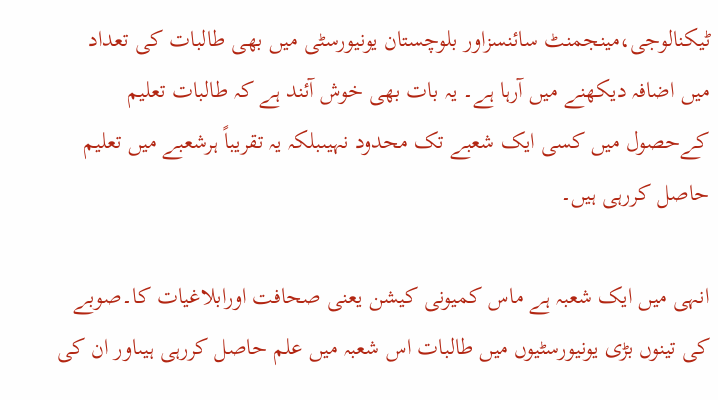ٹیکنالوجی،مینجمنٹ سائنسزاور بلوچستان یونیورسٹی میں بھی طالبات کی تعداد میں اضافہ دیکھنے میں آرہا ہے۔ یہ بات بھی خوش آئند ہے کہ طالبات تعلیم کےحصول میں کسی ایک شعبے تک محدود نہیںبلکہ یہ تقریباً ہرشعبے میں تعلیم حاصل کررہی ہیں۔

انہی میں ایک شعبہ ہے ماس کمیونی کیشن یعنی صحافت اورابلاغیات کا۔صوبے کی تینوں بڑی یونیورسٹیوں میں طالبات اس شعبہ میں علم حاصل کررہی ہیںاور ان کی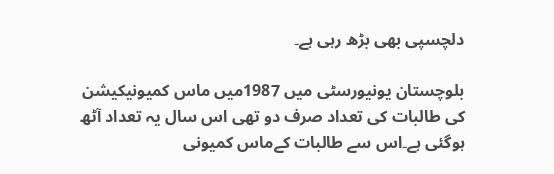دلچسپی بھی بڑھ رہی ہے۔

بلوچستان یونیورسٹی میں 1987میں ماس کمیونیکیشن کی طالبات کی تعداد صرف دو تھی اس سال یہ تعداد آٹھ ہوگئی ہے۔اس سے طالبات کےماس کمیونی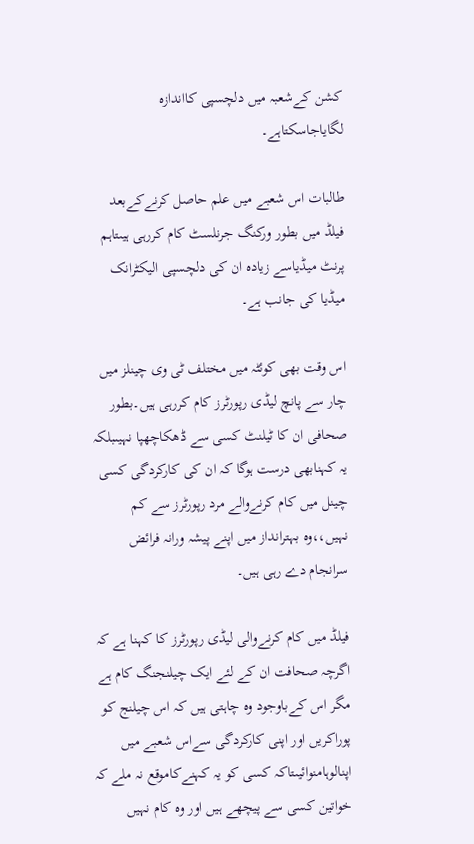کشن کےشعبہ میں دلچسپی کااندازہ لگایاجاسکتاہے۔

طالبات اس شعبے میں علم حاصل کرنےکےبعد فیلڈ میں بطور ورکنگ جرنلسٹ کام کررہی ہیںتاہم پرنٹ میڈیاسے زیادہ ان کی دلچسپی الیکٹرانک میڈیا کی جانب ہے۔

اس وقت بھی کوئٹہ میں مختلف ٹی وی چینلز میں چار سے پانچ لیڈی رپورٹرز کام کررہی ہیں۔بطور صحافی ان کا ٹیلنٹ کسی سے ڈھکاچھپا نہیںبلکہ یہ کہنابھی درست ہوگا کہ ان کی کارکردگی کسی چینل میں کام کرنےوالے مرد رپورٹرز سے کم نہیں،،وہ بہترانداز میں اپنے پیشہ ورانہ فرائض سرانجام دے رہی ہیں۔

فیلڈ میں کام کرنےوالی لیڈی رپورٹرز کا کہنا ہے کہ اگرچہ صحافت ان کے لئے ایک چیلنجنگ کام ہے مگر اس کےباوجود وہ چاہتی ہیں کہ اس چیلنج کو پوراکریں اور اپنی کارکردگی سےاس شعبے میں اپنالوہامنوائیںتاکہ کسی کو یہ کہنےکاموقع نہ ملے کہ خواتین کسی سے پیچھے ہیں اور وہ کام نہیں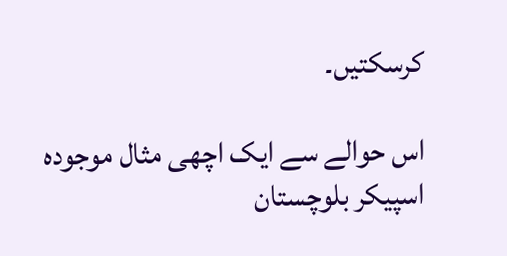کرسکتیں۔

اس حوالے سے ایک اچھی مثال موجودہ اسپیکر بلوچستان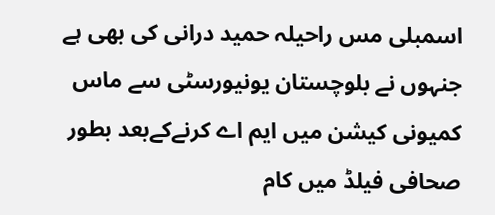اسمبلی مس راحیلہ حمید درانی کی بھی ہے جنہوں نے بلوچستان یونیورسٹی سے ماس کمیونی کیشن میں ایم اے کرنےکےبعد بطور صحافی فیلڈ میں کام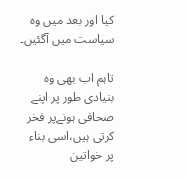کیا اور بعد میں وہ سیاست میں آگئیں۔

تاہم اب بھی وہ بنیادی طور پر اپنے صحافی ہونےپر فخر کرتی ہیں،اسی بناء پر خواتین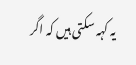یہ کہہ سکتی ہیں کہ اگر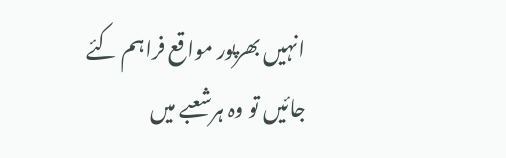انہیں بھرپور مواقع فراہم کئے جائیں تو وہ ہرشعبے میں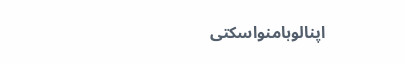اپنالوہامنواسکتی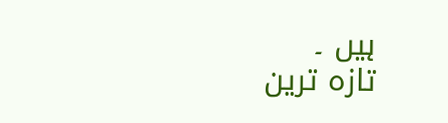ہیں ۔
تازہ ترین